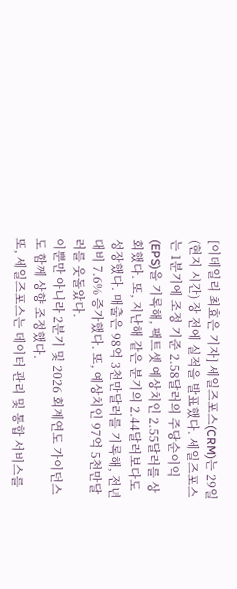[이데일리 최효은 기자] 세일즈포스(CRM)는 29일(현지 시간) 장 전에 실적을 발표했다. 세일즈포스는 1분기에 조정 기준 2.58달러의 주당순이익(EPS)을 기록해, 팩트셋 예상치인 2.55달러를 상회했다. 또, 지난해 같은 분기의 2.44달러보다도 성장했다. 매출은 98억 3천만달러를 기록해, 전년 대비 7.6% 증가했다. 또, 예상치인 97억 5천만달러를 웃돌았다.
이뿐만 아니라 2분기 및 2026 회계연도 가이던스도 함께 상향 조정했다.
또, 세일즈포스는 데이터 관리 및 통합 서비스를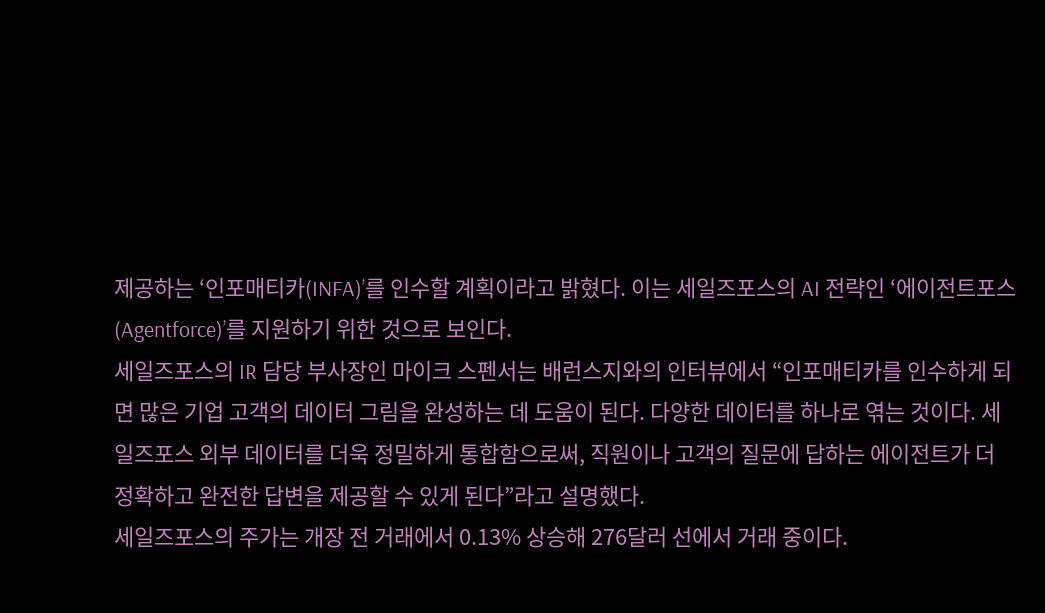제공하는 ‘인포매티카(INFA)’를 인수할 계획이라고 밝혔다. 이는 세일즈포스의 AI 전략인 ‘에이전트포스(Agentforce)’를 지원하기 위한 것으로 보인다.
세일즈포스의 IR 담당 부사장인 마이크 스펜서는 배런스지와의 인터뷰에서 “인포매티카를 인수하게 되면 많은 기업 고객의 데이터 그림을 완성하는 데 도움이 된다. 다양한 데이터를 하나로 엮는 것이다. 세일즈포스 외부 데이터를 더욱 정밀하게 통합함으로써, 직원이나 고객의 질문에 답하는 에이전트가 더 정확하고 완전한 답변을 제공할 수 있게 된다”라고 설명했다.
세일즈포스의 주가는 개장 전 거래에서 0.13% 상승해 276달러 선에서 거래 중이다.